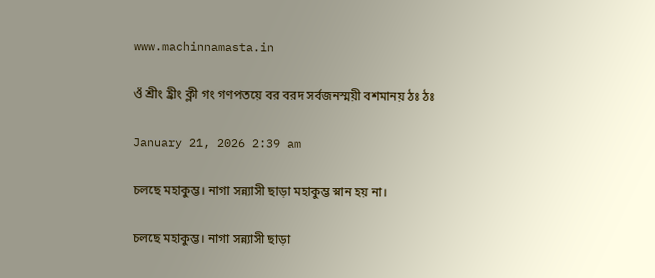www.machinnamasta.in

ওঁ শ্রীং হ্রীং ক্লী গং গণপতয়ে বর বরদ সর্বজনস্ময়ী বশমানয় ঠঃ ঠঃ

January 21, 2026 2:39 am

চলছে মহাকুম্ভ। নাগা সন্ন্যাসী ছাড়া মহাকুম্ভ স্নান হয় না।

চলছে মহাকুম্ভ। নাগা সন্ন্যাসী ছাড়া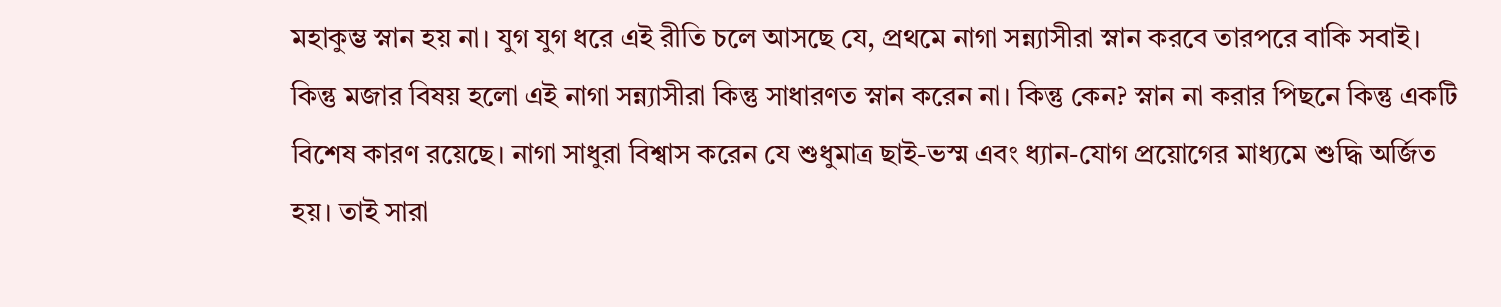মহাকুম্ভ স্নান হয় না। যুগ যুগ ধরে এই রীতি চলে আসছে যে, প্রথমে নাগা সন্ন্যাসীরা স্নান করবে তারপরে বাকি সবাই। কিন্তু মজার বিষয় হলো এই নাগা সন্ন্যাসীরা কিন্তু সাধারণত স্নান করেন না। কিন্তু কেন? স্নান না করার পিছনে কিন্তু একটি বিশেষ কারণ রয়েছে। নাগা সাধুরা বিশ্বাস করেন যে শুধুমাত্র ছাই-ভস্ম এবং ধ্যান-যোগ প্রয়োগের মাধ্যমে শুদ্ধি অর্জিত হয়। তাই সারা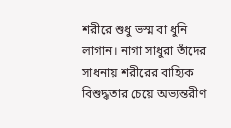শরীরে শুধু ভস্ম বা ধুনি লাগান। নাগা সাধুরা তাঁদের সাধনায় শরীরের বাহ্যিক বিশুদ্ধতার চেয়ে অভ্যন্তরীণ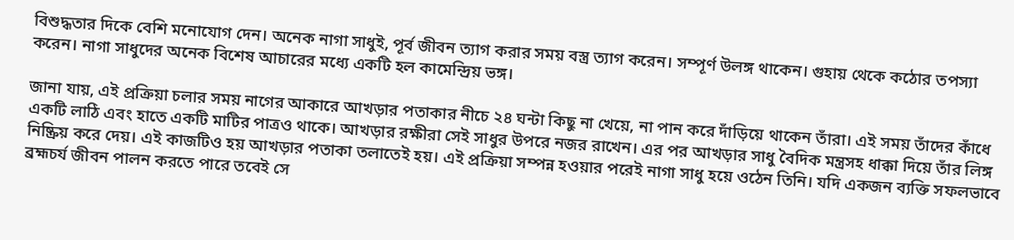বিশুদ্ধতার দিকে বেশি মনোযোগ দেন। অনেক নাগা সাধুই, পূর্ব জীবন ত্যাগ করার সময় বস্ত্র ত্যাগ করেন। সম্পূর্ণ উলঙ্গ থাকেন। গুহায় থেকে কঠোর তপস্যা করেন। নাগা সাধুদের অনেক বিশেষ আচারের মধ্যে একটি হল কামেন্দ্রিয় ভঙ্গ।

জানা যায়, এই প্রক্রিয়া চলার সময় নাগের আকারে আখড়ার পতাকার নীচে ২৪ ঘন্টা কিছু না খেয়ে, না পান করে দাঁড়িয়ে থাকেন তাঁরা। এই সময় তাঁদের কাঁধে একটি লাঠি এবং হাতে একটি মাটির পাত্রও থাকে। আখড়ার রক্ষীরা সেই সাধুর উপরে নজর রাখেন। এর পর আখড়ার সাধু বৈদিক মন্ত্রসহ ধাক্কা দিয়ে তাঁর লিঙ্গ নিষ্ক্রিয় করে দেয়। এই কাজটিও হয় আখড়ার পতাকা তলাতেই হয়। এই প্রক্রিয়া সম্পন্ন হওয়ার পরেই নাগা সাধু হয়ে ওঠেন তিনি। যদি একজন ব্যক্তি সফলভাবে ব্রহ্মচর্য জীবন পালন করতে পারে তবেই সে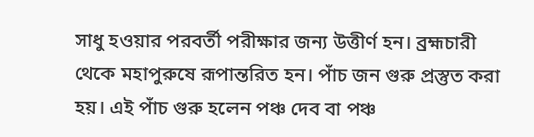সাধু হওয়ার পরবর্তী পরীক্ষার জন্য উত্তীর্ণ হন। ব্রহ্মচারী থেকে মহাপুরুষে রূপান্তরিত হন। পাঁচ জন গুরু প্রস্তুত করা হয়। এই পাঁচ গুরু হলেন পঞ্চ দেব বা পঞ্চ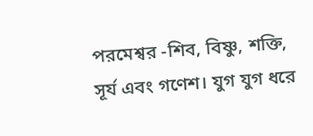পরমেশ্বর -শিব, বিষ্ণু, শক্তি, সূর্য এবং গণেশ। যুগ যুগ ধরে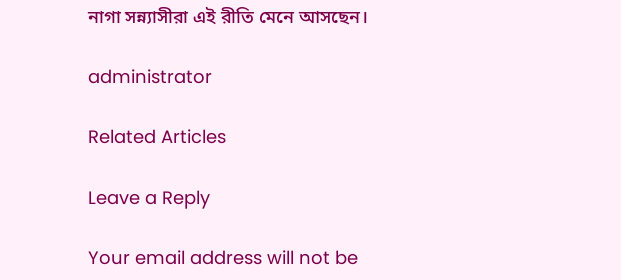নাগা সন্ন্যাসীরা এই রীতি মেনে আসছেন।

administrator

Related Articles

Leave a Reply

Your email address will not be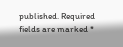published. Required fields are marked *